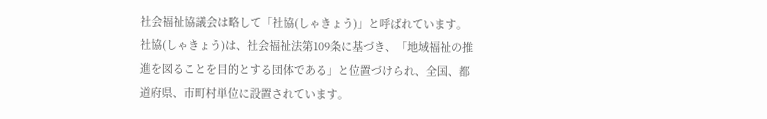社会福祉協議会は略して「社協(しゃきょう)」と呼ばれています。
社協(しゃきょう)は、社会福祉法第109条に基づき、「地域福祉の推進を図ることを目的とする団体である」と位置づけられ、全国、都道府県、市町村単位に設置されています。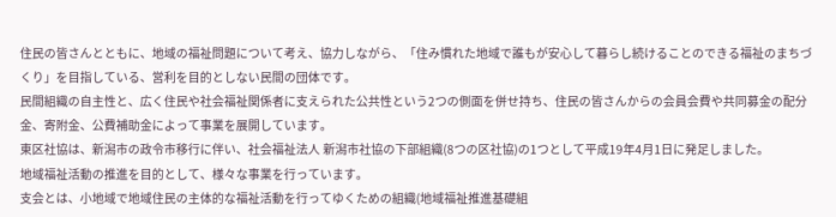住民の皆さんとともに、地域の福祉問題について考え、協力しながら、「住み慣れた地域で誰もが安心して暮らし続けることのできる福祉のまちづくり」を目指している、営利を目的としない民間の団体です。
民間組織の自主性と、広く住民や社会福祉関係者に支えられた公共性という2つの側面を併せ持ち、住民の皆さんからの会員会費や共同募金の配分金、寄附金、公費補助金によって事業を展開しています。
東区社協は、新潟市の政令市移行に伴い、社会福祉法人 新潟市社協の下部組織(8つの区社協)の1つとして平成19年4月1日に発足しました。
地域福祉活動の推進を目的として、様々な事業を行っています。
支会とは、小地域で地域住民の主体的な福祉活動を行ってゆくための組織(地域福祉推進基礎組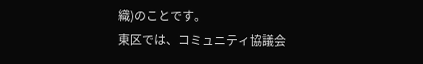織)のことです。
東区では、コミュニティ協議会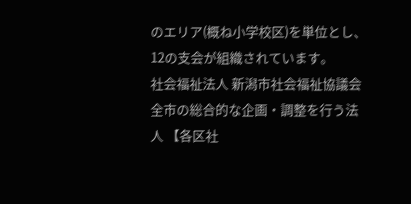のエリア(概ね小学校区)を単位とし、12の支会が組織されています。
社会福祉法人 新潟市社会福祉協議会
全市の総合的な企画・調整を行う法人 【各区社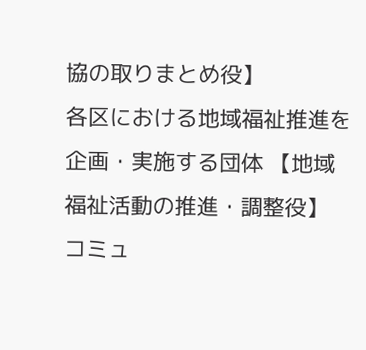協の取りまとめ役】
各区における地域福祉推進を企画・実施する団体 【地域福祉活動の推進・調整役】
コミュ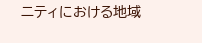ニティにおける地域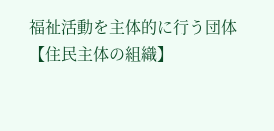福祉活動を主体的に行う団体 【住民主体の組織】